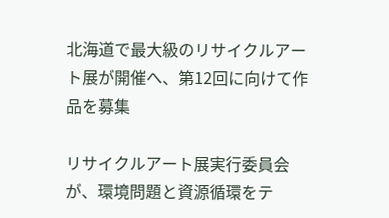北海道で最大級のリサイクルアート展が開催へ、第12回に向けて作品を募集

リサイクルアート展実行委員会が、環境問題と資源循環をテ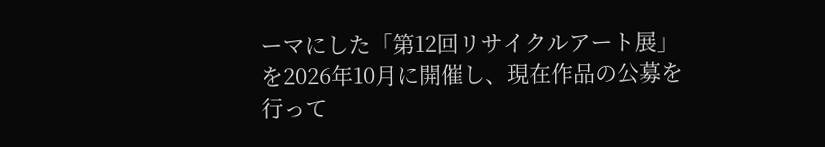ーマにした「第12回リサイクルアート展」を2026年10月に開催し、現在作品の公募を行って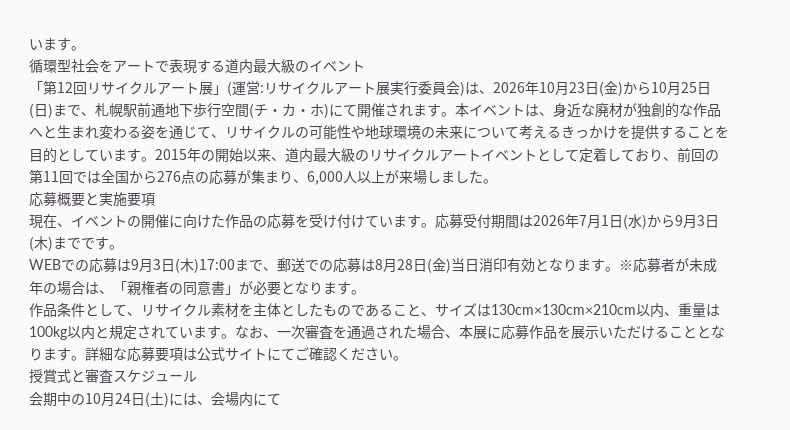います。
循環型社会をアートで表現する道内最大級のイベント
「第12回リサイクルアート展」(運営:リサイクルアート展実行委員会)は、2026年10月23日(金)から10月25日(日)まで、札幌駅前通地下歩行空間(チ・カ・ホ)にて開催されます。本イベントは、身近な廃材が独創的な作品へと生まれ変わる姿を通じて、リサイクルの可能性や地球環境の未来について考えるきっかけを提供することを目的としています。2015年の開始以来、道内最大級のリサイクルアートイベントとして定着しており、前回の第11回では全国から276点の応募が集まり、6,000人以上が来場しました。
応募概要と実施要項
現在、イベントの開催に向けた作品の応募を受け付けています。応募受付期間は2026年7月1日(水)から9月3日(木)までです。
WEBでの応募は9月3日(木)17:00まで、郵送での応募は8月28日(金)当日消印有効となります。※応募者が未成年の場合は、「親権者の同意書」が必要となります。
作品条件として、リサイクル素材を主体としたものであること、サイズは130cm×130cm×210cm以内、重量は100kg以内と規定されています。なお、一次審査を通過された場合、本展に応募作品を展示いただけることとなります。詳細な応募要項は公式サイトにてご確認ください。
授賞式と審査スケジュール
会期中の10月24日(土)には、会場内にて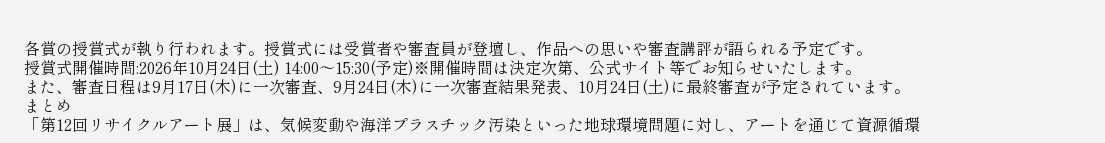各賞の授賞式が執り行われます。授賞式には受賞者や審査員が登壇し、作品への思いや審査講評が語られる予定です。
授賞式開催時間:2026年10月24日(土) 14:00〜15:30(予定)※開催時間は決定次第、公式サイト等でお知らせいたします。
また、審査日程は9月17日(木)に一次審査、9月24日(木)に一次審査結果発表、10月24日(土)に最終審査が予定されています。
まとめ
「第12回リサイクルアート展」は、気候変動や海洋プラスチック汚染といった地球環境問題に対し、アートを通じて資源循環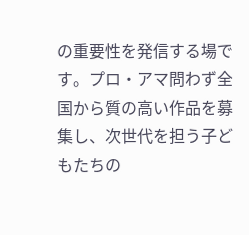の重要性を発信する場です。プロ・アマ問わず全国から質の高い作品を募集し、次世代を担う子どもたちの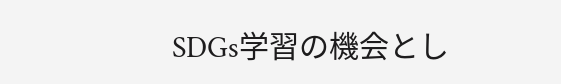SDGs学習の機会とし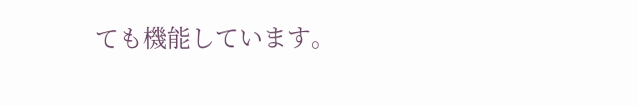ても機能しています。